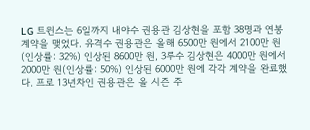LG 트윈스는 6일까지 내야수 권용관 김상현을 포함 38명과 연봉 계약을 맺었다. 유격수 권용관은 올해 6500만 원에서 2100만 원(인상률: 32%) 인상된 8600만 원, 3루수 김상현은 4000만 원에서 2000만 원(인상률: 50%) 인상된 6000만 원에 각각 계약을 완료했다. 프로 13년차인 권용관은 올 시즌 주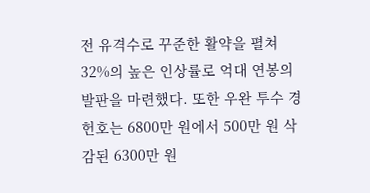전 유격수로 꾸준한 활약을 펼쳐 32%의 높은 인상률로 억대 연봉의 발판을 마련했다. 또한 우완 투수 경헌호는 6800만 원에서 500만 원 삭감된 6300만 원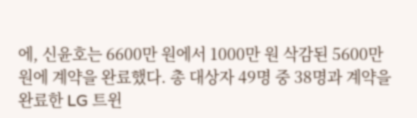에, 신윤호는 6600만 원에서 1000만 원 삭감된 5600만 원에 계약을 완료했다. 총 대상자 49명 중 38명과 계약을 완료한 LG 트윈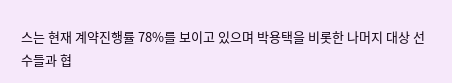스는 현재 계약진행률 78%를 보이고 있으며 박용택을 비롯한 나머지 대상 선수들과 협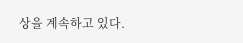상을 계속하고 있다.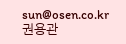sun@osen.co.kr 권용관